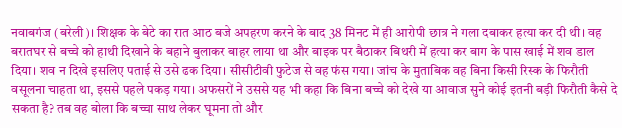नवाबगंज (बरेली)। शिक्षक के बेटे का रात आठ बजे अपहरण करने के बाद 38 मिनट में ही आरोपी छात्र ने गला दबाकर हत्या कर दी थी। वह बरातघर से बच्चे को हाथी दिखाने के बहाने बुलाकर बाहर लाया था और बाइक पर बैठाकर बिथरी में हत्या कर बाग के पास खाई में शव डाल दिया। शव न दिखे इसलिए पताई से उसे ढक दिया। सीसीटीवी फुटेज से वह फंस गया। जांच के मुताबिक वह बिना किसी रिस्क के फिरौती वसूलना चाहता था, इससे पहले पकड़ गया। अफसरों ने उससे यह भी कहा कि बिना बच्चे को देखे या आवाज सुने कोई इतनी बड़ी फिरौती कैसे दे सकता है? तब वह बोला कि बच्चा साथ लेकर घूमना तो और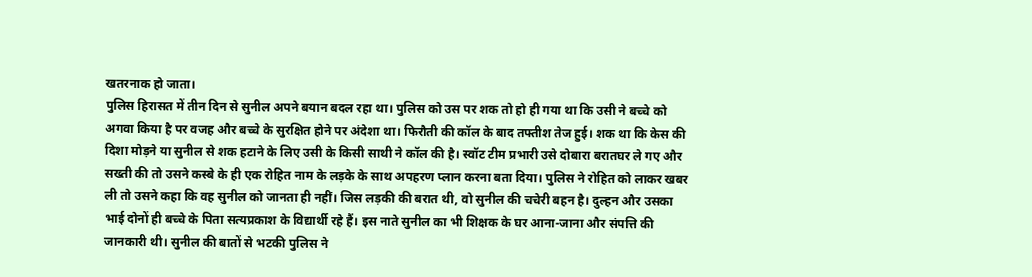खतरनाक हो जाता।
पुलिस हिरासत में तीन दिन से सुनील अपने बयान बदल रहा था। पुलिस को उस पर शक तो हो ही गया था कि उसी ने बच्चे को अगवा किया है पर वजह और बच्चे के सुरक्षित होने पर अंदेशा था। फिरौती की कॉल के बाद तफ्तीश तेज हुई। शक था कि केस की दिशा मोड़ने या सुनील से शक हटाने के लिए उसी के किसी साथी ने कॉल की है। स्वॉट टीम प्रभारी उसे दोबारा बरातघर ले गए और सख्ती की तो उसने कस्बे के ही एक रोहित नाम के लड़के के साथ अपहरण प्लान करना बता दिया। पुलिस ने रोहित को लाकर खबर ली तो उसने कहा कि वह सुनील को जानता ही नहीं। जिस लड़की की बरात थी, वो सुनील की चचेरी बहन है। दुल्हन और उसका भाई दोनों ही बच्चे के पिता सत्यप्रकाश के विद्यार्थी रहे हैं। इस नाते सुनील का भी शिक्षक के घर आना-जाना और संपत्ति की जानकारी थी। सुनील की बातों से भटकी पुलिस ने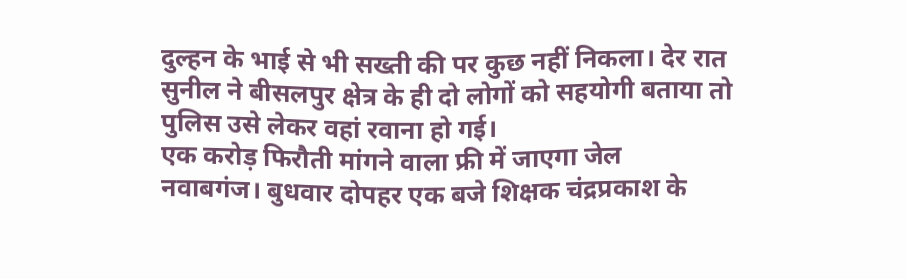दुल्हन के भाई से भी सख्ती की पर कुछ नहीं निकला। देर रात सुनील ने बीसलपुर क्षेत्र के ही दो लोगों को सहयोगी बताया तो पुलिस उसे लेकर वहां रवाना हो गई।
एक करोड़ फिरौती मांगने वाला फ्री में जाएगा जेल
नवाबगंज। बुधवार दोपहर एक बजे शिक्षक चंद्रप्रकाश के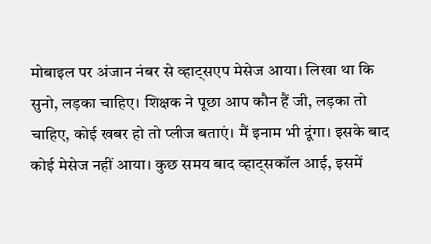मोबाइल पर अंजान नंबर से व्हाट्सएप मेसेज आया। लिखा था कि सुनो, लड़का चाहिए। शिक्षक ने पूछा आप कौन हैं जी, लड़का तो चाहिए, कोई खबर हो तो प्लीज बताएं। मैं इनाम भी दूंगा। इसके बाद कोई मेसेज नहीं आया। कुछ समय बाद व्हाट्सकॉल आई, इसमें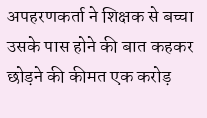अपहरणकर्ता ने शिक्षक से बच्चा उसके पास होने की बात कहकर छोड़ने की कीमत एक करोड़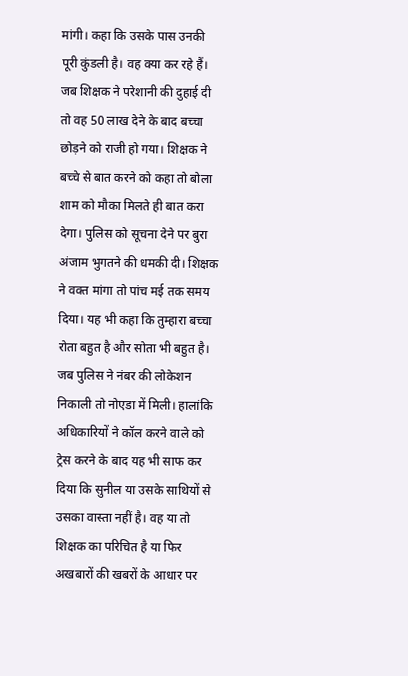मांगी। कहा कि उसके पास उनकी पूरी कुंडली है। वह क्या कर रहे हैं। जब शिक्षक ने परेशानी की दुहाई दी तो वह 50 लाख देने के बाद बच्चा छोड़ने को राजी हो गया। शिक्षक ने बच्चे से बात करने को कहा तो बोला शाम को मौका मिलते ही बात करा देगा। पुलिस को सूचना देने पर बुरा अंजाम भुगतने की धमकी दी। शिक्षक ने वक्त मांगा तो पांच मई तक समय दिया। यह भी कहा कि तुम्हारा बच्चा रोता बहुत है और सोता भी बहुत है। जब पुलिस ने नंबर की लोकेशन निकाली तो नोएडा में मिली। हालांकि अधिकारियों ने कॉल करने वाले को ट्रेस करने के बाद यह भी साफ कर दिया कि सुनील या उसके साथियों से उसका वास्ता नहीं है। वह या तो शिक्षक का परिचित है या फिर अखबारों की खबरों के आधार पर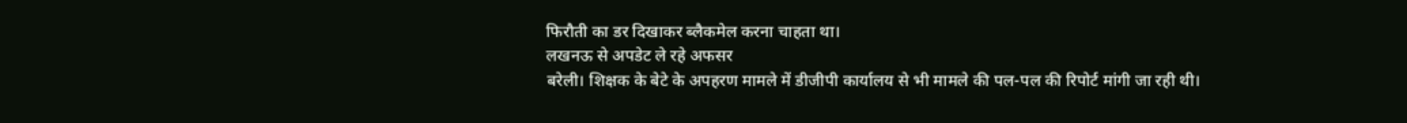फिरौती का डर दिखाकर ब्लैकमेल करना चाहता था।
लखनऊ से अपडेट ले रहे अफसर
बरेली। शिक्षक के बेटे के अपहरण मामले में डीजीपी कार्यालय से भी मामले की पल-पल की रिपोर्ट मांगी जा रही थी।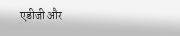एडीजी और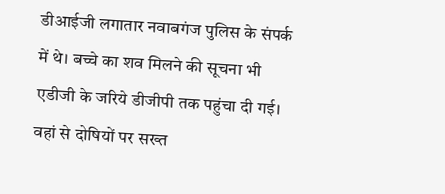डीआईजी लगातार नवाबगंज पुलिस के संपर्क में थे। बच्चे का शव मिलने की सूचना भी एडीजी के जरिये डीजीपी तक पहुंचा दी गई। वहां से दोषियों पर सख्त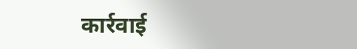कार्रवाई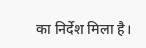का निर्देश मिला है।